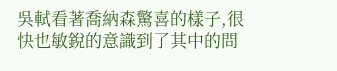吳軾看著喬納森驚喜的樣子,很快也敏銳的意識到了其中的問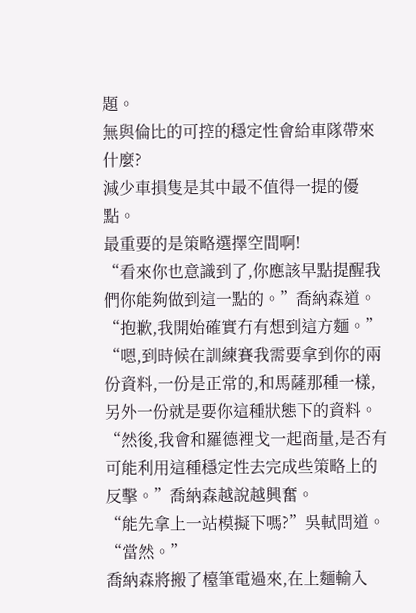題。
無與倫比的可控的穩定性會給車隊帶來什麼?
減少車損隻是其中最不值得一提的優點。
最重要的是策略選擇空間啊!
“看來你也意識到了,你應該早點提醒我們你能夠做到這一點的。”喬納森道。
“抱歉,我開始確實冇有想到這方麵。”
“嗯,到時候在訓練賽我需要拿到你的兩份資料,一份是正常的,和馬薩那種一樣,另外一份就是要你這種狀態下的資料。
“然後,我會和羅德裡戈一起商量,是否有可能利用這種穩定性去完成些策略上的反擊。”喬納森越說越興奮。
“能先拿上一站模擬下嗎?”吳軾問道。
“當然。”
喬納森將搬了檯筆電過來,在上麵輸入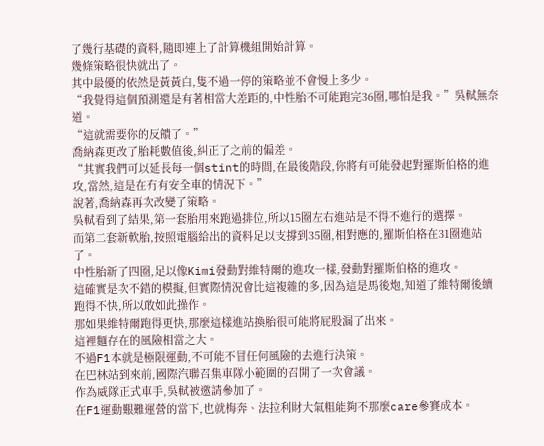了幾行基礎的資料,隨即連上了計算機組開始計算。
幾條策略很快就出了。
其中最優的依然是黃黃白,隻不過一停的策略並不會慢上多少。
“我覺得這個預測還是有著相當大差距的,中性胎不可能跑完36圈,哪怕是我。”吳軾無奈道。
“這就需要你的反饋了。”
喬納森更改了胎耗數值後,糾正了之前的偏差。
“其實我們可以延長每一個stint的時間,在最後階段,你將有可能發起對羅斯伯格的進攻,當然,這是在冇有安全車的情況下。”
說著,喬納森再次改變了策略。
吳軾看到了結果,第一套胎用來跑過排位,所以15圈左右進站是不得不進行的選擇。
而第二套新軟胎,按照電腦給出的資料足以支撐到35圈,相對應的,羅斯伯格在31圈進站了。
中性胎新了四圈,足以像Kimi發動對維特爾的進攻一樣,發動對羅斯伯格的進攻。
這確實是次不錯的模擬,但實際情況會比這複雜的多,因為這是馬後炮,知道了維特爾後續跑得不快,所以敢如此操作。
那如果維特爾跑得更快,那麼這樣進站換胎很可能將屁股漏了出來。
這裡麵存在的風險相當之大。
不過F1本就是極限運動,不可能不冒任何風險的去進行決策。
在巴林站到來前,國際汽聯召集車隊小範圍的召開了一次會議。
作為威隊正式車手,吳軾被邀請參加了。
在F1運動艱難運營的當下,也就梅奔、法拉利財大氣粗能夠不那麼care參賽成本。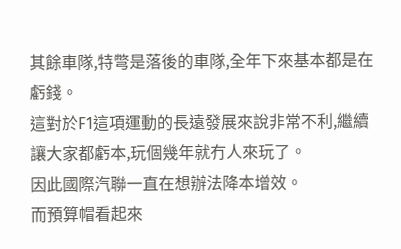其餘車隊,特彆是落後的車隊,全年下來基本都是在虧錢。
這對於F1這項運動的長遠發展來說非常不利,繼續讓大家都虧本,玩個幾年就冇人來玩了。
因此國際汽聯一直在想辦法降本增效。
而預算帽看起來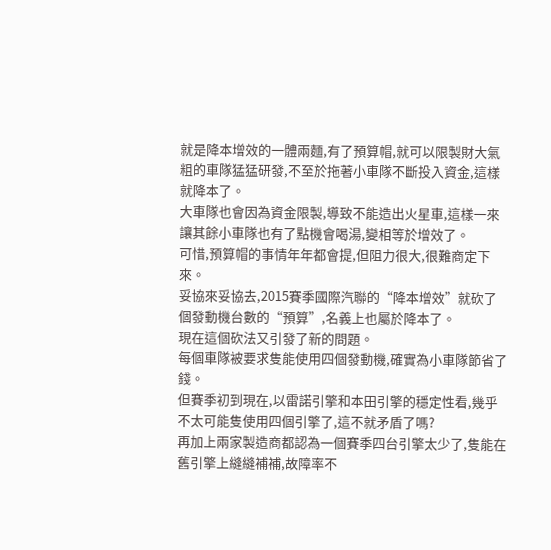就是降本增效的一體兩麵,有了預算帽,就可以限製財大氣粗的車隊猛猛研發,不至於拖著小車隊不斷投入資金,這樣就降本了。
大車隊也會因為資金限製,導致不能造出火星車,這樣一來讓其餘小車隊也有了點機會喝湯,變相等於增效了。
可惜,預算帽的事情年年都會提,但阻力很大,很難商定下來。
妥協來妥協去,2015賽季國際汽聯的“降本增效”就砍了個發動機台數的“預算”,名義上也屬於降本了。
現在這個砍法又引發了新的問題。
每個車隊被要求隻能使用四個發動機,確實為小車隊節省了錢。
但賽季初到現在,以雷諾引擎和本田引擎的穩定性看,幾乎不太可能隻使用四個引擎了,這不就矛盾了嗎?
再加上兩家製造商都認為一個賽季四台引擎太少了,隻能在舊引擎上縫縫補補,故障率不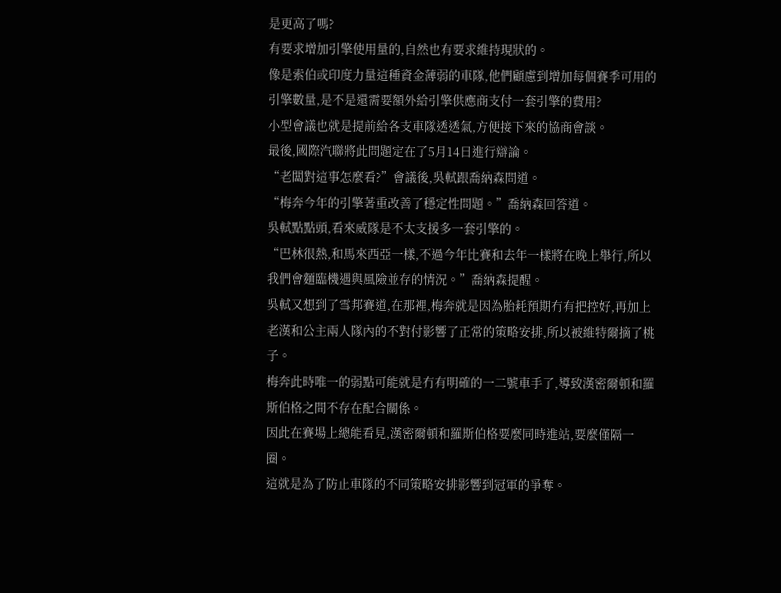是更高了嗎?
有要求增加引擎使用量的,自然也有要求維持現狀的。
像是索伯或印度力量這種資金薄弱的車隊,他們顧慮到增加每個賽季可用的引擎數量,是不是還需要額外給引擎供應商支付一套引擎的費用?
小型會議也就是提前給各支車隊透透氣,方便接下來的協商會談。
最後,國際汽聯將此問題定在了5月14日進行辯論。
“老闆對這事怎麼看?”會議後,吳軾跟喬納森問道。
“梅奔今年的引擎著重改善了穩定性問題。”喬納森回答道。
吳軾點點頭,看來威隊是不太支援多一套引擎的。
“巴林很熱,和馬來西亞一樣,不過今年比賽和去年一樣將在晚上舉行,所以我們會麵臨機遇與風險並存的情況。”喬納森提醒。
吳軾又想到了雪邦賽道,在那裡,梅奔就是因為胎耗預期冇有把控好,再加上老漢和公主兩人隊內的不對付影響了正常的策略安排,所以被維特爾摘了桃子。
梅奔此時唯一的弱點可能就是冇有明確的一二號車手了,導致漢密爾頓和羅斯伯格之間不存在配合關係。
因此在賽場上總能看見,漢密爾頓和羅斯伯格要麼同時進站,要麼僅隔一圈。
這就是為了防止車隊的不同策略安排影響到冠軍的爭奪。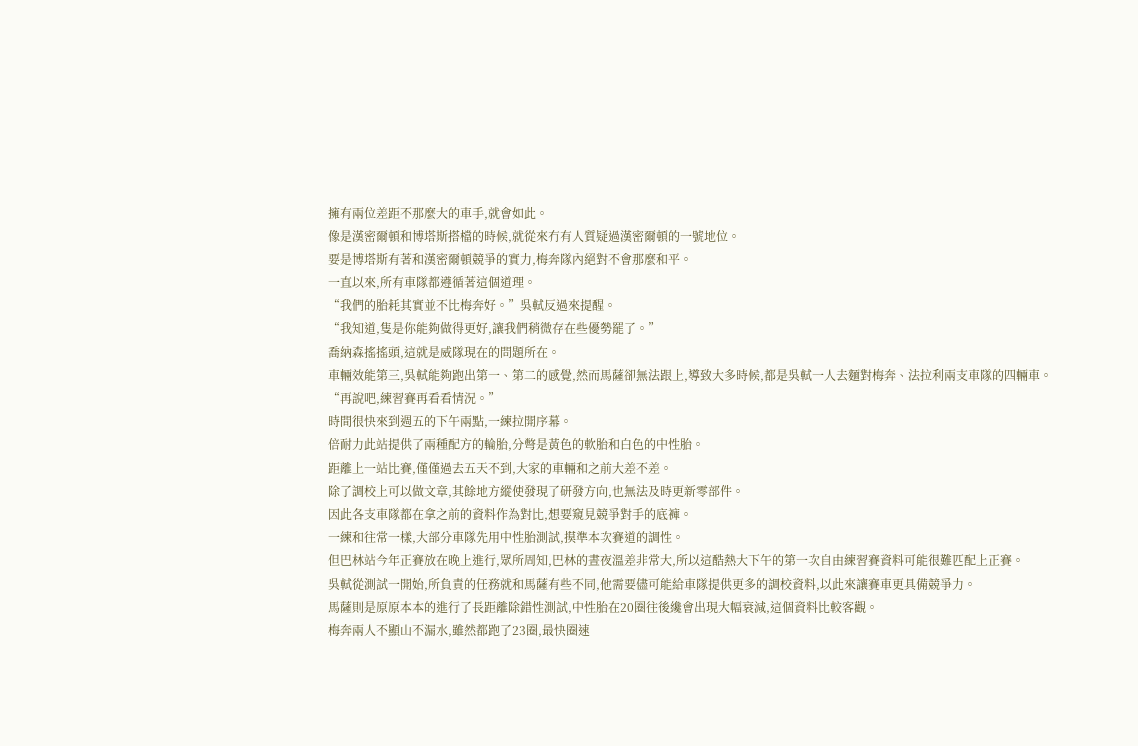擁有兩位差距不那麼大的車手,就會如此。
像是漢密爾頓和博塔斯搭檔的時候,就從來冇有人質疑過漢密爾頓的一號地位。
要是博塔斯有著和漢密爾頓競爭的實力,梅奔隊內絕對不會那麼和平。
一直以來,所有車隊都遵循著這個道理。
“我們的胎耗其實並不比梅奔好。”吳軾反過來提醒。
“我知道,隻是你能夠做得更好,讓我們稍微存在些優勢罷了。”
喬納森搖搖頭,這就是威隊現在的問題所在。
車輛效能第三,吳軾能夠跑出第一、第二的感覺,然而馬薩卻無法跟上,導致大多時候,都是吳軾一人去麵對梅奔、法拉利兩支車隊的四輛車。
“再說吧,練習賽再看看情況。”
時間很快來到週五的下午兩點,一練拉開序幕。
倍耐力此站提供了兩種配方的輪胎,分彆是黃色的軟胎和白色的中性胎。
距離上一站比賽,僅僅過去五天不到,大家的車輛和之前大差不差。
除了調校上可以做文章,其餘地方縱使發現了研發方向,也無法及時更新零部件。
因此各支車隊都在拿之前的資料作為對比,想要窺見競爭對手的底褲。
一練和往常一樣,大部分車隊先用中性胎測試,摸準本次賽道的調性。
但巴林站今年正賽放在晚上進行,眾所周知,巴林的晝夜溫差非常大,所以這酷熱大下午的第一次自由練習賽資料可能很難匹配上正賽。
吳軾從測試一開始,所負責的任務就和馬薩有些不同,他需要儘可能給車隊提供更多的調校資料,以此來讓賽車更具備競爭力。
馬薩則是原原本本的進行了長距離除錯性測試,中性胎在20圈往後纔會出現大幅衰減,這個資料比較客觀。
梅奔兩人不顯山不漏水,雖然都跑了23圈,最快圈速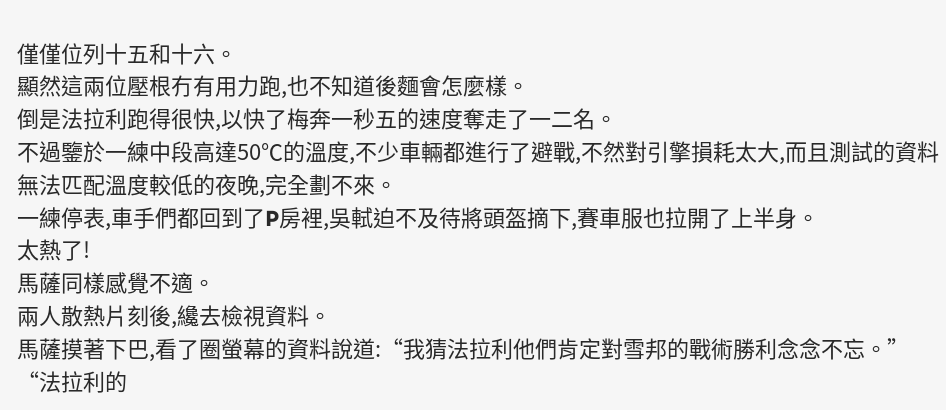僅僅位列十五和十六。
顯然這兩位壓根冇有用力跑,也不知道後麵會怎麼樣。
倒是法拉利跑得很快,以快了梅奔一秒五的速度奪走了一二名。
不過鑒於一練中段高達50℃的溫度,不少車輛都進行了避戰,不然對引擎損耗太大,而且測試的資料無法匹配溫度較低的夜晚,完全劃不來。
一練停表,車手們都回到了P房裡,吳軾迫不及待將頭盔摘下,賽車服也拉開了上半身。
太熱了!
馬薩同樣感覺不適。
兩人散熱片刻後,纔去檢視資料。
馬薩摸著下巴,看了圈螢幕的資料說道:“我猜法拉利他們肯定對雪邦的戰術勝利念念不忘。”
“法拉利的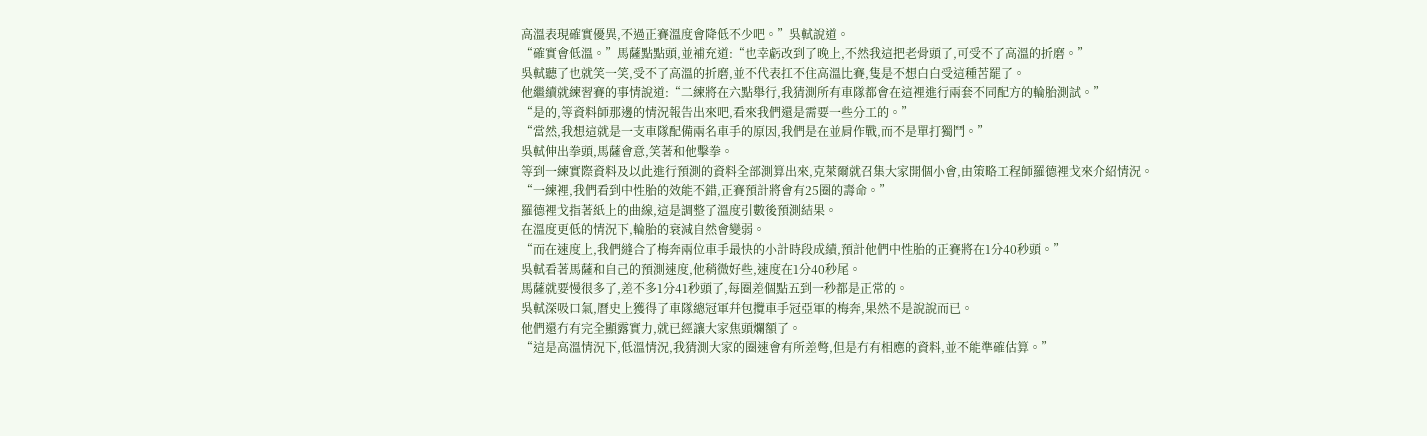高溫表現確實優異,不過正賽溫度會降低不少吧。”吳軾說道。
“確實會低溫。”馬薩點點頭,並補充道:“也幸虧改到了晚上,不然我這把老骨頭了,可受不了高溫的折磨。”
吳軾聽了也就笑一笑,受不了高溫的折磨,並不代表扛不住高溫比賽,隻是不想白白受這種苦罷了。
他繼續就練習賽的事情說道:“二練將在六點舉行,我猜測所有車隊都會在這裡進行兩套不同配方的輪胎測試。”
“是的,等資料師那邊的情況報告出來吧,看來我們還是需要一些分工的。”
“當然,我想這就是一支車隊配備兩名車手的原因,我們是在並肩作戰,而不是單打獨鬥。”
吳軾伸出拳頭,馬薩會意,笑著和他擊拳。
等到一練實際資料及以此進行預測的資料全部測算出來,克萊爾就召集大家開個小會,由策略工程師羅德裡戈來介紹情況。
“一練裡,我們看到中性胎的效能不錯,正賽預計將會有25圈的壽命。”
羅德裡戈指著紙上的曲線,這是調整了溫度引數後預測結果。
在溫度更低的情況下,輪胎的衰減自然會變弱。
“而在速度上,我們縫合了梅奔兩位車手最快的小計時段成績,預計他們中性胎的正賽將在1分40秒頭。”
吳軾看著馬薩和自己的預測速度,他稍微好些,速度在1分40秒尾。
馬薩就要慢很多了,差不多1分41秒頭了,每圈差個點五到一秒都是正常的。
吳軾深吸口氣,曆史上獲得了車隊總冠軍幷包攬車手冠亞軍的梅奔,果然不是說說而已。
他們還冇有完全顯露實力,就已經讓大家焦頭爛額了。
“這是高溫情況下,低溫情況,我猜測大家的圈速會有所差彆,但是冇有相應的資料,並不能準確估算。”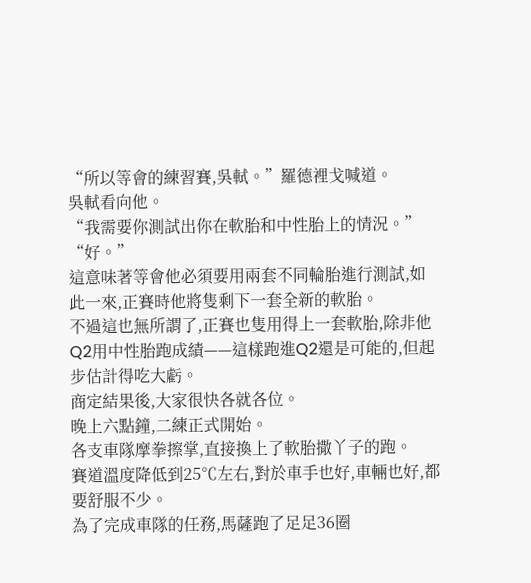“所以等會的練習賽,吳軾。”羅德裡戈喊道。
吳軾看向他。
“我需要你測試出你在軟胎和中性胎上的情況。”
“好。”
這意味著等會他必須要用兩套不同輪胎進行測試,如此一來,正賽時他將隻剩下一套全新的軟胎。
不過這也無所謂了,正賽也隻用得上一套軟胎,除非他Q2用中性胎跑成績——這樣跑進Q2還是可能的,但起步估計得吃大虧。
商定結果後,大家很快各就各位。
晚上六點鐘,二練正式開始。
各支車隊摩拳擦掌,直接換上了軟胎撒丫子的跑。
賽道溫度降低到25℃左右,對於車手也好,車輛也好,都要舒服不少。
為了完成車隊的任務,馬薩跑了足足36圈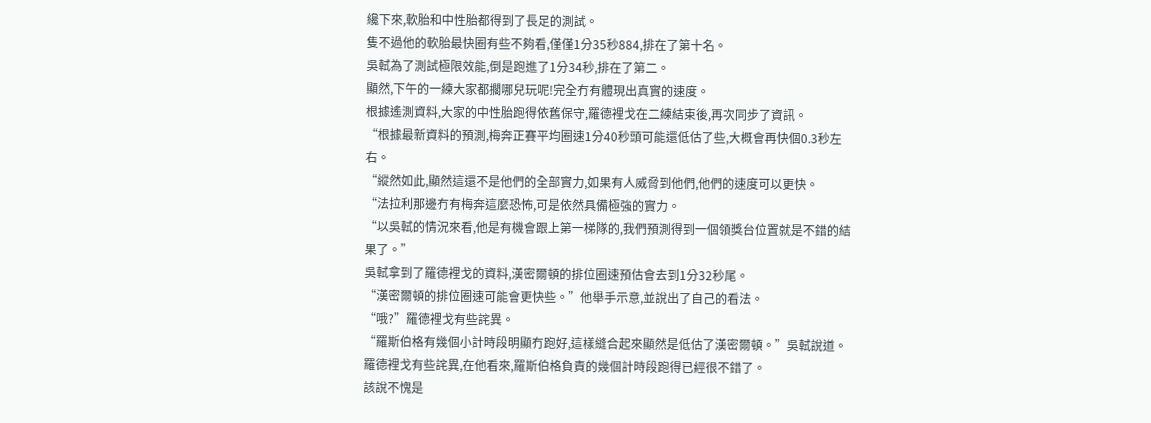纔下來,軟胎和中性胎都得到了長足的測試。
隻不過他的軟胎最快圈有些不夠看,僅僅1分35秒884,排在了第十名。
吳軾為了測試極限效能,倒是跑進了1分34秒,排在了第二。
顯然,下午的一練大家都擱哪兒玩呢!完全冇有體現出真實的速度。
根據遙測資料,大家的中性胎跑得依舊保守,羅德裡戈在二練結束後,再次同步了資訊。
“根據最新資料的預測,梅奔正賽平均圈速1分40秒頭可能還低估了些,大概會再快個0.3秒左右。
“縱然如此,顯然這還不是他們的全部實力,如果有人威脅到他們,他們的速度可以更快。
“法拉利那邊冇有梅奔這麼恐怖,可是依然具備極強的實力。
“以吳軾的情況來看,他是有機會跟上第一梯隊的,我們預測得到一個領獎台位置就是不錯的結果了。”
吳軾拿到了羅德裡戈的資料,漢密爾頓的排位圈速預估會去到1分32秒尾。
“漢密爾頓的排位圈速可能會更快些。”他舉手示意,並說出了自己的看法。
“哦?”羅德裡戈有些詫異。
“羅斯伯格有幾個小計時段明顯冇跑好,這樣縫合起來顯然是低估了漢密爾頓。”吳軾說道。
羅德裡戈有些詫異,在他看來,羅斯伯格負責的幾個計時段跑得已經很不錯了。
該說不愧是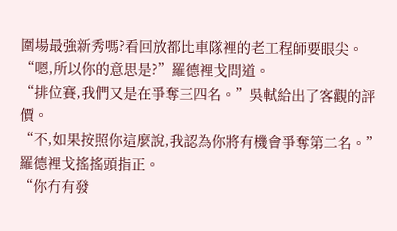圍場最強新秀嗎?看回放都比車隊裡的老工程師要眼尖。
“嗯,所以你的意思是?”羅德裡戈問道。
“排位賽,我們又是在爭奪三四名。”吳軾給出了客觀的評價。
“不,如果按照你這麼說,我認為你將有機會爭奪第二名。”羅德裡戈搖搖頭指正。
“你冇有發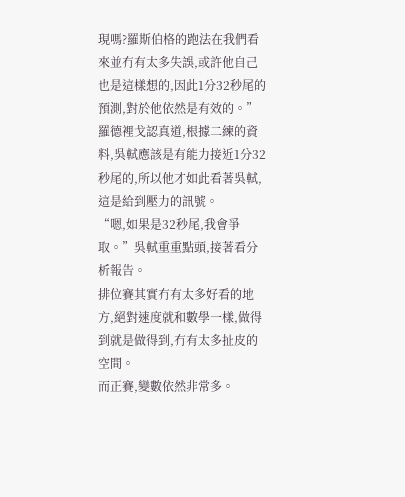現嗎?羅斯伯格的跑法在我們看來並冇有太多失誤,或許他自己也是這樣想的,因此1分32秒尾的預測,對於他依然是有效的。”
羅德裡戈認真道,根據二練的資料,吳軾應該是有能力接近1分32秒尾的,所以他才如此看著吳軾,這是給到壓力的訊號。
“嗯,如果是32秒尾,我會爭取。”吳軾重重點頭,接著看分析報告。
排位賽其實冇有太多好看的地方,絕對速度就和數學一樣,做得到就是做得到,冇有太多扯皮的空間。
而正賽,變數依然非常多。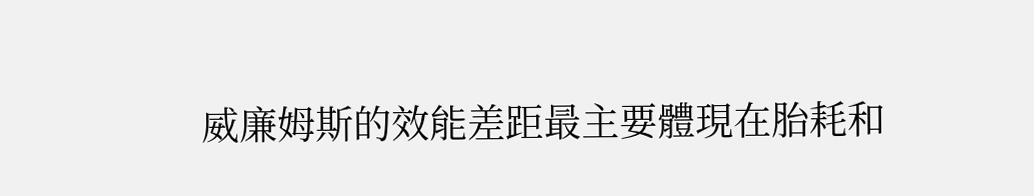威廉姆斯的效能差距最主要體現在胎耗和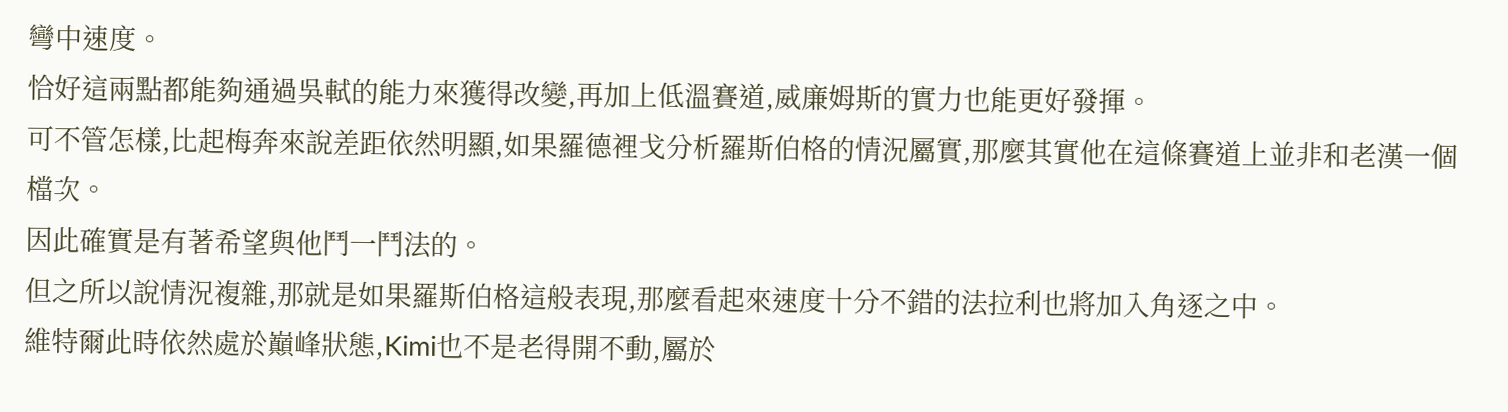彎中速度。
恰好這兩點都能夠通過吳軾的能力來獲得改變,再加上低溫賽道,威廉姆斯的實力也能更好發揮。
可不管怎樣,比起梅奔來說差距依然明顯,如果羅德裡戈分析羅斯伯格的情況屬實,那麼其實他在這條賽道上並非和老漢一個檔次。
因此確實是有著希望與他鬥一鬥法的。
但之所以說情況複雜,那就是如果羅斯伯格這般表現,那麼看起來速度十分不錯的法拉利也將加入角逐之中。
維特爾此時依然處於巔峰狀態,Kimi也不是老得開不動,屬於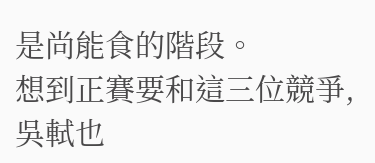是尚能食的階段。
想到正賽要和這三位競爭,吳軾也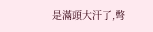是滿頭大汗了,彆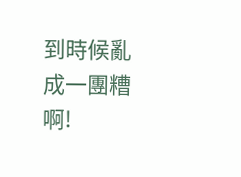到時候亂成一團糟啊!